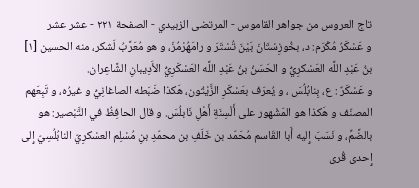تاج العروس من جواهر القاموس - المرتضى الزبيدي - الصفحة ٢٢١ - عشر عشر
و عَسْكَرُ مُكْرَم: د، بخُوزِسْتَانَ بَيْنَ تُسْتَرَ و رامَهُرْمُزَ، و هو مُعَرَّبُ لَشكر، منه الحسين [١] بنُ عَبْدِ اللَّه العَسْكرِيُّ و الحَسَنُ بنُ عَبْدِ اللَّه العَسْكَرِيُّ الأَدِيبانِ الشَّاعِران.
و عَسْكَرٌ : ع، بِنابُلُسَ ، و يُعرَف بعَسْكَرِ الزَّيْتُون، هَكذا ضَبَطه الصاغانِيُّ و غيرُه، و تَبِعَهم المصنّف و هَكذا هو المَشْهور على أَلْسِنَةِ أَهْلِ نَابلُسَ. و قال الحافِظُ في التَّبْصير: هو بالضَّمِّ، و نَسَبَ إِليه أَبا القَاسم مُحَمّد بن خَلَفِ بن محمّدِ بنِ مُسْلِم العسْكرِيّ النابُلُسِيّ إِلى إِحدى قُرى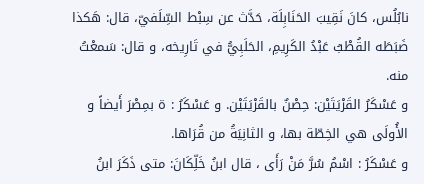نابُلُس، كانَ نَقِيبَ الحَنَابِلَة، حَدَّث عن سِبْط السِّلَفيّ، قال: هَكذا ضَبَطَه القُطْبُ عَبْدُ الكَرِيمِ، الحَلَبِيُّ في تَارِيخه، و قال: سَمعْتُ منه.
و عَسْكَرُ القَرْيَتَيْن: حِصْنٌ بالقَرْيَتَيْن. و عَسْكَرُ : ة بمِصْرَ أَيضاً و الأُولَى هي الخِطّة بها، و الثانِيَةُ من قُرَاها.
و عَسْكَرُ : اسْمُ سُرَّ مَنْ رَأَى ، قال ابنُ خَلِّكَانَ: متى ذَكَرَ ابنُ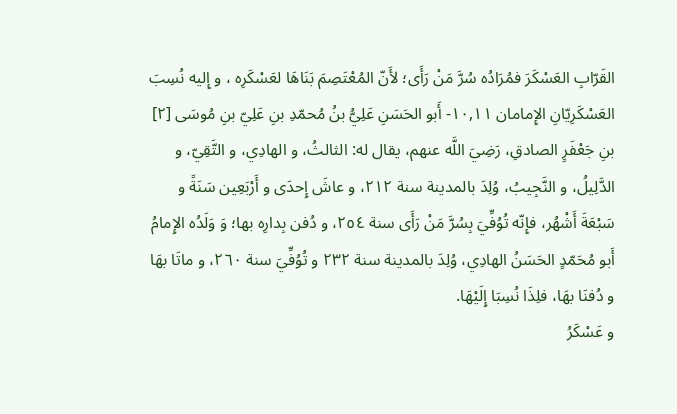القَرّابِ العَسْكَرَ فمُرَادُه سُرَّ مَنْ رَأَى؛ لأَنّ المُعْتَصِمَ بَنَاهَا لعَسْكَرِه ، و إِليه نُسِبَ العَسْكَرِيّانِ الإِمامان ١٠,١١- أَبو الحَسَنِ عَلِيُّ بنُ مُحمّدِ بنِ عَلِيّ بنِ مُوسَى [٢] بنِ جَعْفَرٍ الصادقِ، رَضِيَ اللَّه عنهم، يقال له: الثالثُ، و الهادِي، و التَّقِيّ، و الدَّلِيلُ، و النَّجِيبُ، وُلِدَ بالمدينة سنة ٢١٢، و عاشَ إِحدَى و أَرْبَعِين سَنَةً و سَبْعَةَ أَشْهُر، فإِنّه تُوُفِّيَ بِسُرَّ مَنْ رَأَى سنة ٢٥٤، و دُفن بِدارِه بها؛ وَ وَلَدُه الإِمامُ أَبو مُحَمّدٍ الحَسَنُ الهادِي، وُلِدَ بالمدينة سنة ٢٣٢ و تُوُفِّيَ سنة ٢٦٠، و ماتَا بهَا و دُفنَا بهَا، فلِذَا نُسِبَا إِلَيْهَا.
و عَسْكَرُ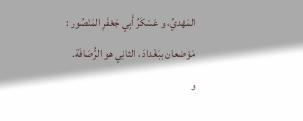المَهْديِّ، و عَسْكَرُ أَبِي جَعْفَرِ المَنْصُور :
مَوْضعان ببَغْدادَ ، الثانِي هو الرُّصَافَة.
و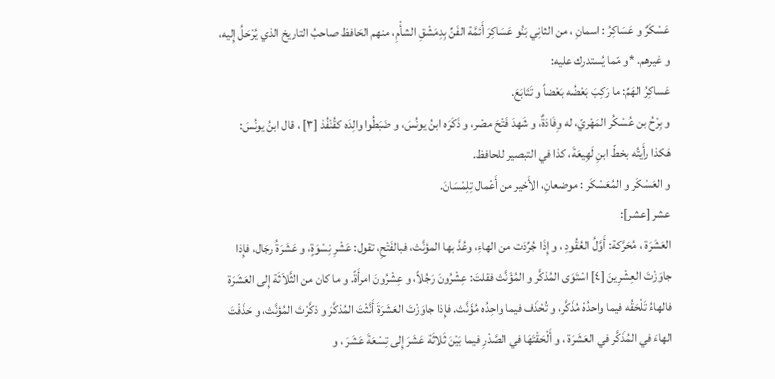عَسْكَرٌ و عَسَاكِرُ : اسمانِ ، من الثانِي بَنُو عَسَاكِرَ أَئمَّة الفَنِّ بِدِمَشْقِ الشأْمِ، منهم الحَافظ صاحبُ التاريخ الذي يُرْحَلُ إِليه، و غيرهم. *و مّما يُستدرك عليه:
عَساكِرُ الهَمِّ: ما رَكِبَ بَعْضُه بَعْضاً و تَتَابَعَ.
و بِرْحُ بن عُسْكُر المَهْريّ، له وِفَادَةٌ، و شَهدَ فَتْحَ مصْر، و ذَكَرَه ابنُ يونُسَ، و ضَبَطُوا والِدَه كقُنْفُذ [٣] ، قال ابنُ يونُسَ:
هَكذا رأَيتُه بخطّ ابنِ لَهِيعَةَ، كذا في التبصير للحافظ.
و العَسْكَر و المُعَسْكَر : موضعانِ، الأَخير من أَعْمال تِلِمْسَانَ.
عشر [عشر]:
العَشَرَة ، مُحَرَّكة: أَوَّلُ العُقُودِ ، و إِذَا جُرِّدَت من الهاءِ، وعُدَّ بها المؤنَّث، فبالفَتْحِ، تقول: عَشْرِ نِسْوَةٍ، و عَشَرَةُ رجَال، فإِذا جاوَزْتَ العِشْرِينَ [٤] اسْتَوَى المُذكَّر و المُؤَنَّث فقلتَ: عِشْرُونَ رَجُلاً، و عِشْرُونَ امرأَةً. و ما كان من الثَّلاَثَة إِلى العَشَرَة فالهاءُ تَلْحَقُه فيما واحدُهْ مُذَكَّر، و تُحْذَف فيما واحِدُه مُؤَنَّث. فإِذا جاوَزْتَ العَشَرَةَ أَنَّثْتَ المُذكَّرَ و ذكَّرْتَ المُؤنَّث، و حَذَفْتَ الهاءَ في المُذَكَّر في العَشَرَة ، و أَلْحَقْتَهَا في الصَّدْرِ فيما بَيْنَ ثَلاثَة عَشَرَ إِلى تِسْعَةَ عَشَرَ ، و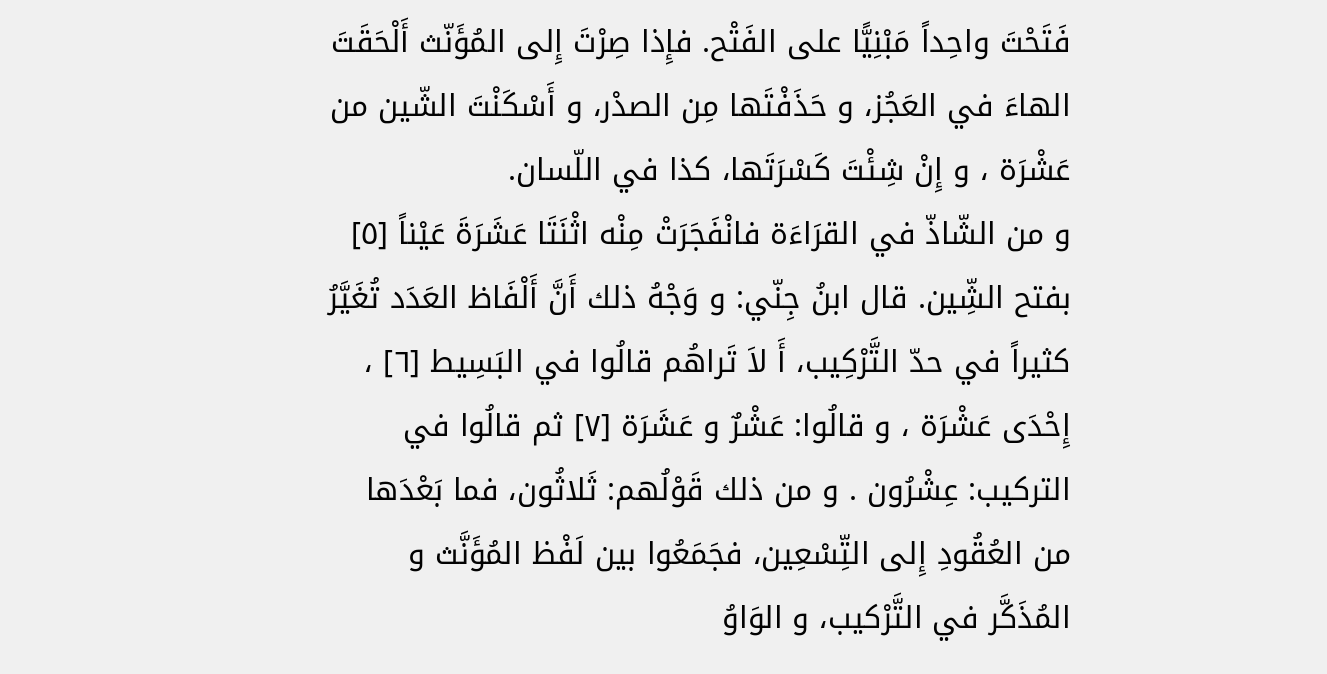فَتَحْتَ واحِداً مَبْنِيًّا على الفَتْح. فإِذا صِرْتَ إِلى المُؤَنّث أَلْحَقَتَ الهاءَ في العَجُز، و حَذَفْتَها مِن الصدْر، و أَسْكَنْتَ الشّين من عَشْرَة ، و إِنْ شِئْتَ كَسْرَتَها، كذا في اللّسان.
و من الشّاذّ في القرَاءَة فانْفَجَرَتْ مِنْه اثْنَتَا عَشَرَةَ عَيْناً [٥] بفتح الشِّين. قال ابنُ جِنّي: و وَجْهُ ذلك أَنَّ أَلْفَاظ العَدَد تُغَيَّرُ كثيراً في حدّ التَّرْكِيب، أَ لاَ تَراهُم قالُوا في البَسِيط [٦] ، إِحْدَى عَشْرَة ، و قالُوا: عَشْرٌ و عَشَرَة [٧] ثم قالُوا في التركيب: عِشْرُون . و من ذلك قَوْلُهم: ثَلاثُون، فما بَعْدَها من العُقُودِ إِلى التِّسْعِين، فجَمَعُوا بين لَفْظ المُؤَنَّث و المُذَكَّر في التَّرْكيب، و الوَاوُ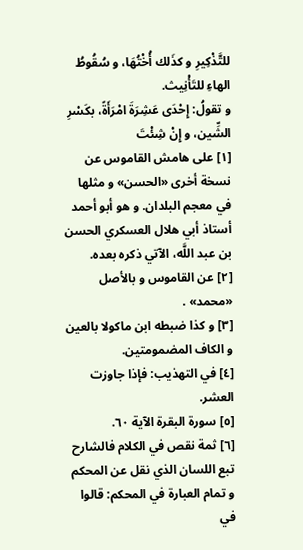للتَّذْكِيرِ و كذَلك أُخْتُهَا، و سُقُوطُ الهاءِ للتَأْنِيث.
و تقولُ: إِحْدَى عَشِرَةَ امْرَأَةً، بكَسْرِ الشِّين، و إِنْ شِئْتَ
[١] على هامش القاموس عن نسخة أخرى «الحسن» و مثلها في معجم البلدان. و هو أبو أحمد أستاذ أبي هلال العسكري الحسن بن عبد اللَّه، الآتي ذكره بعده.
[٢] عن القاموس و بالأصل «محمد» .
[٣] و كذا ضبطه ابن ماكولا بالعين و الكاف المضمومتين.
[٤] في التهذيب: فإذا جاوزت العشر.
[٥] سورة البقرة الآية ٦٠.
[٦] ثمة نقص في الكلام فالشارح تبع اللسان الذي نقل عن المحكم و تمام العبارة في المحكم: قالوا في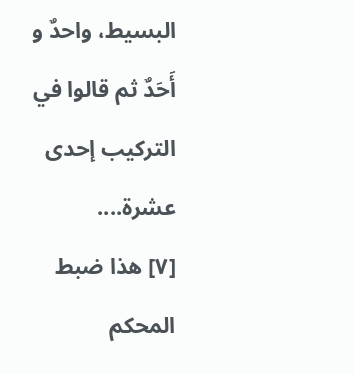البسيط، واحدٌ و أَحَدٌ ثم قالوا في التركيب إحدى عشرة....
[٧] هذا ضبط المحكم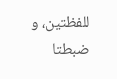للفظتين، و ضبطتا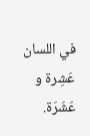في اللسان عَشِرة و عَشَرَة.